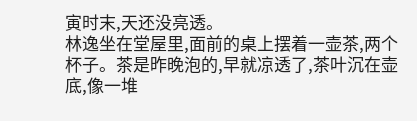寅时末,天还没亮透。
林逸坐在堂屋里,面前的桌上摆着一壶茶,两个杯子。茶是昨晚泡的,早就凉透了,茶叶沉在壶底,像一堆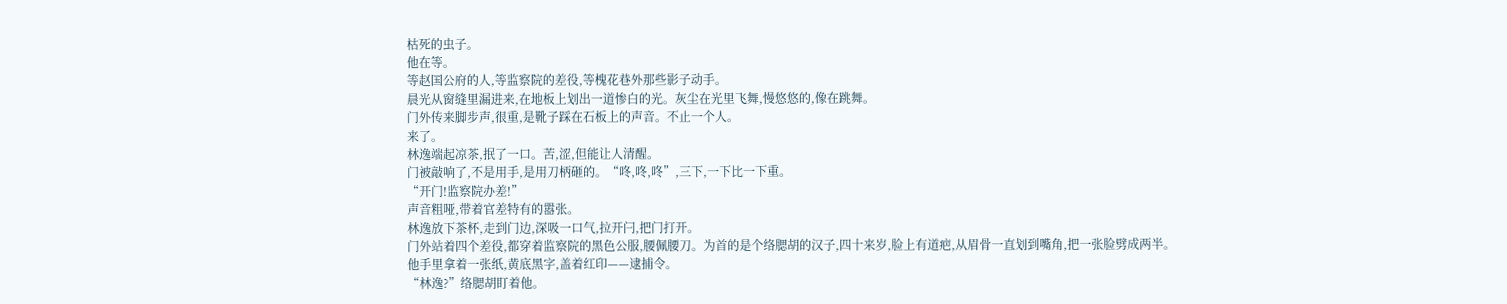枯死的虫子。
他在等。
等赵国公府的人,等监察院的差役,等槐花巷外那些影子动手。
晨光从窗缝里漏进来,在地板上划出一道惨白的光。灰尘在光里飞舞,慢悠悠的,像在跳舞。
门外传来脚步声,很重,是靴子踩在石板上的声音。不止一个人。
来了。
林逸端起凉茶,抿了一口。苦,涩,但能让人清醒。
门被敲响了,不是用手,是用刀柄砸的。“咚,咚,咚”,三下,一下比一下重。
“开门!监察院办差!”
声音粗哑,带着官差特有的嚣张。
林逸放下茶杯,走到门边,深吸一口气,拉开闩,把门打开。
门外站着四个差役,都穿着监察院的黑色公服,腰佩腰刀。为首的是个络腮胡的汉子,四十来岁,脸上有道疤,从眉骨一直划到嘴角,把一张脸劈成两半。
他手里拿着一张纸,黄底黑字,盖着红印——逮捕令。
“林逸?”络腮胡盯着他。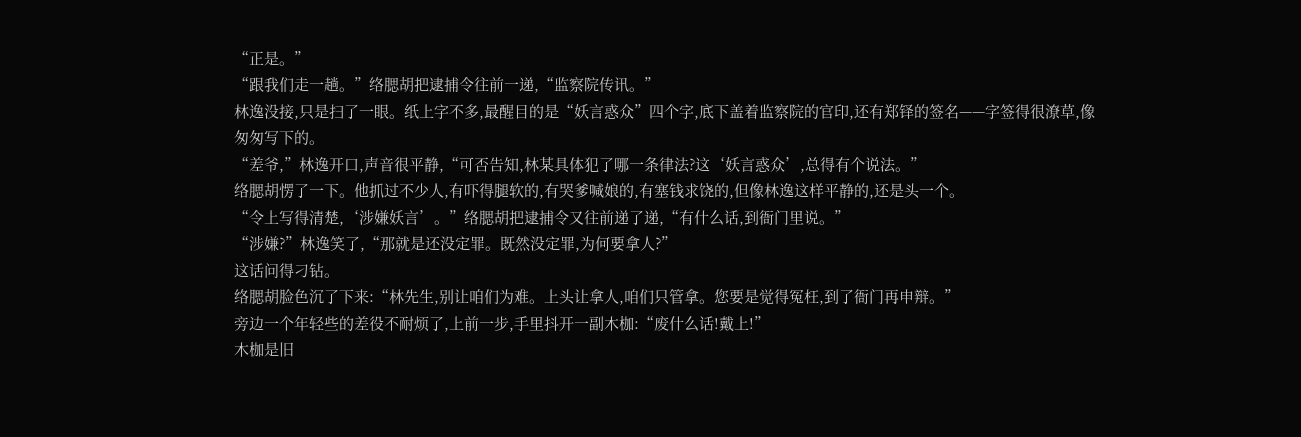“正是。”
“跟我们走一趟。”络腮胡把逮捕令往前一递,“监察院传讯。”
林逸没接,只是扫了一眼。纸上字不多,最醒目的是“妖言惑众”四个字,底下盖着监察院的官印,还有郑铎的签名——字签得很潦草,像匆匆写下的。
“差爷,”林逸开口,声音很平静,“可否告知,林某具体犯了哪一条律法?这‘妖言惑众’,总得有个说法。”
络腮胡愣了一下。他抓过不少人,有吓得腿软的,有哭爹喊娘的,有塞钱求饶的,但像林逸这样平静的,还是头一个。
“令上写得清楚,‘涉嫌妖言’。”络腮胡把逮捕令又往前递了递,“有什么话,到衙门里说。”
“涉嫌?”林逸笑了,“那就是还没定罪。既然没定罪,为何要拿人?”
这话问得刁钻。
络腮胡脸色沉了下来:“林先生,别让咱们为难。上头让拿人,咱们只管拿。您要是觉得冤枉,到了衙门再申辩。”
旁边一个年轻些的差役不耐烦了,上前一步,手里抖开一副木枷:“废什么话!戴上!”
木枷是旧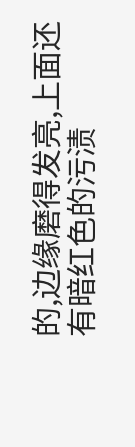的,边缘磨得发亮,上面还有暗红色的污渍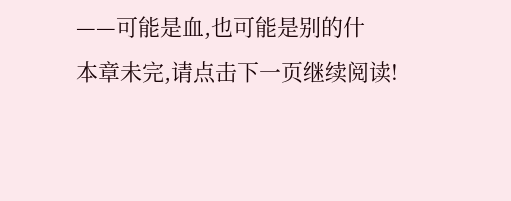——可能是血,也可能是别的什
本章未完,请点击下一页继续阅读!